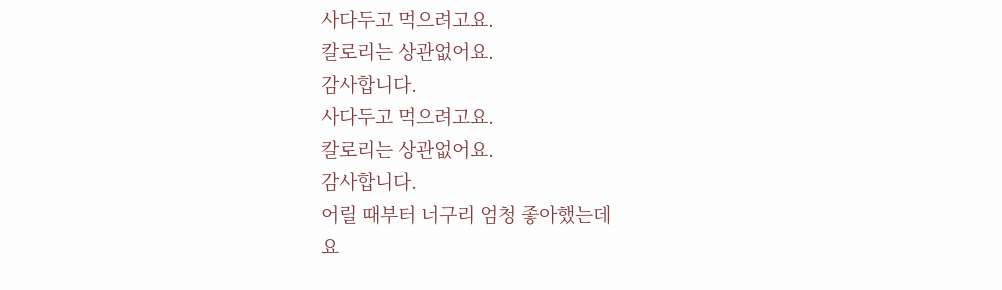사다두고 먹으려고요.
칼로리는 상관없어요.
감사합니다.
사다두고 먹으려고요.
칼로리는 상관없어요.
감사합니다.
어릴 때부터 너구리 엄청 좋아했는데
요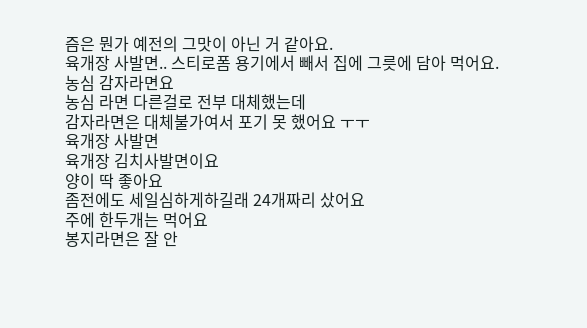즘은 뭔가 예전의 그맛이 아닌 거 같아요.
육개장 사발면.. 스티로폼 용기에서 빼서 집에 그릇에 담아 먹어요.
농심 감자라면요
농심 라면 다른걸로 전부 대체했는데
감자라면은 대체불가여서 포기 못 했어요 ㅜㅜ
육개장 사발면
육개장 김치사발면이요
양이 딱 좋아요
좀전에도 세일심하게하길래 24개짜리 샀어요
주에 한두개는 먹어요
봉지라면은 잘 안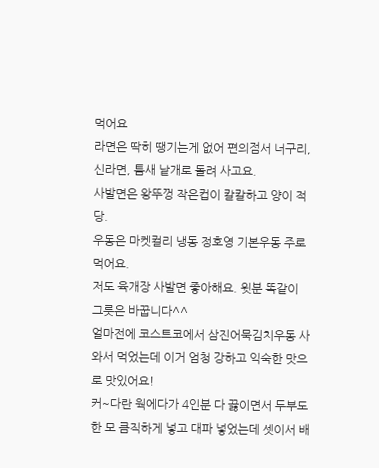먹어요
라면은 딱히 땡기는게 없어 편의점서 너구리, 신라면, 틈새 낱개로 돌려 사고요.
사발면은 왕뚜껑 작은컵이 칼칼하고 양이 적당.
우동은 마켓컬리 냉동 정호영 기본우동 주로 먹어요.
저도 육개장 사발면 좋아해요. 윗분 똑같이 그릇은 바꿉니다^^
얼마전에 코스트코에서 삼진어묵김치우동 사와서 먹었는데 이거 엄청 강하고 익숙한 맛으로 맛있어요!
커~다란 웍에다가 4인분 다 끓이면서 두부도 한 모 큼직하게 넣고 대파 넣었는데 셋이서 배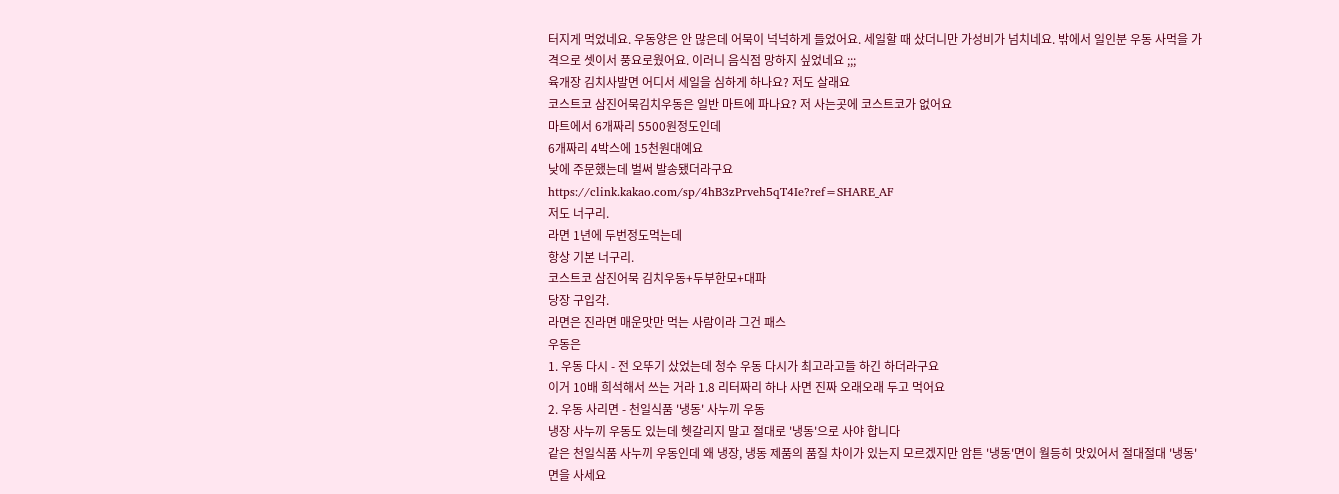터지게 먹었네요. 우동양은 안 많은데 어묵이 넉넉하게 들었어요. 세일할 때 샀더니만 가성비가 넘치네요. 밖에서 일인분 우동 사먹을 가격으로 셋이서 풍요로웠어요. 이러니 음식점 망하지 싶었네요 ;;;
육개장 김치사발면 어디서 세일을 심하게 하나요? 저도 살래요
코스트코 삼진어묵김치우동은 일반 마트에 파나요? 저 사는곳에 코스트코가 없어요
마트에서 6개짜리 5500원정도인데
6개짜리 4박스에 15천원대예요
낮에 주문했는데 벌써 발송됐더라구요
https://clink.kakao.com/sp/4hB3zPrveh5qT4Ie?ref=SHARE_AF
저도 너구리.
라면 1년에 두번정도먹는데
항상 기본 너구리.
코스트코 삼진어묵 김치우동+두부한모+대파
당장 구입각.
라면은 진라면 매운맛만 먹는 사람이라 그건 패스
우동은
1. 우동 다시 - 전 오뚜기 샀었는데 청수 우동 다시가 최고라고들 하긴 하더라구요
이거 10배 희석해서 쓰는 거라 1.8 리터짜리 하나 사면 진짜 오래오래 두고 먹어요
2. 우동 사리면 - 천일식품 '냉동' 사누끼 우동
냉장 사누끼 우동도 있는데 헷갈리지 말고 절대로 '냉동'으로 사야 합니다
같은 천일식품 사누끼 우동인데 왜 냉장, 냉동 제품의 품질 차이가 있는지 모르겠지만 암튼 '냉동'면이 월등히 맛있어서 절대절대 '냉동'면을 사세요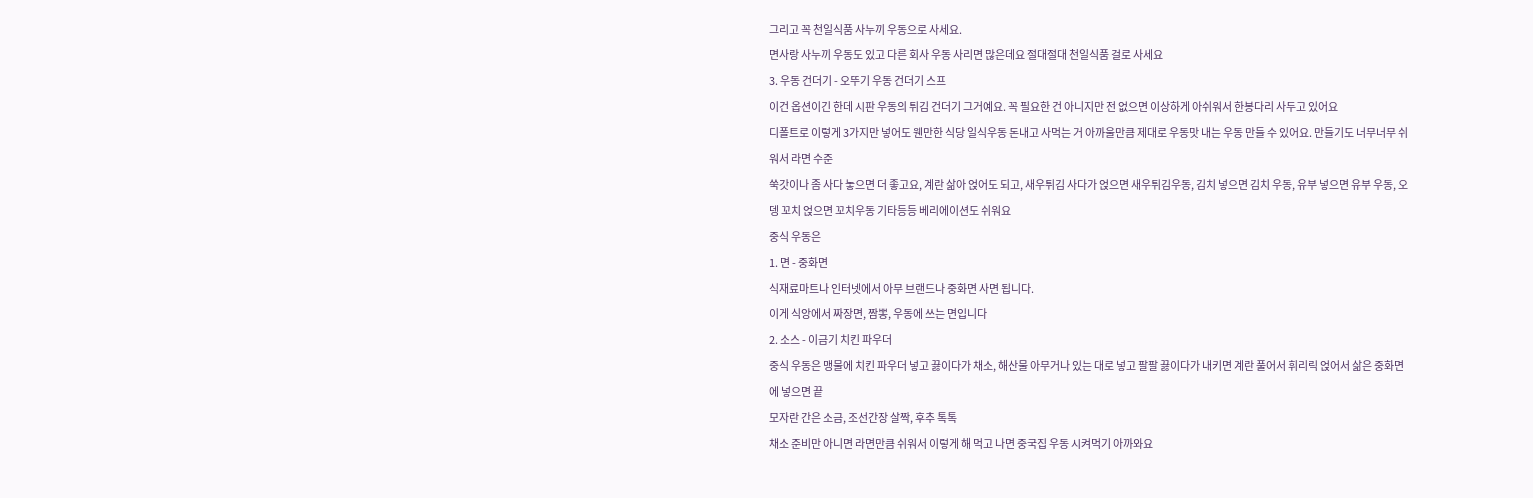그리고 꼭 천일식품 사누끼 우동으로 사세요.
면사랑 사누끼 우동도 있고 다른 회사 우동 사리면 많은데요 절대절대 천일식품 걸로 사세요
3. 우동 건더기 - 오뚜기 우동 건더기 스프
이건 옵션이긴 한데 시판 우동의 튀김 건더기 그거예요. 꼭 필요한 건 아니지만 전 없으면 이상하게 아쉬워서 한봉다리 사두고 있어요
디폴트로 이렇게 3가지만 넣어도 웬만한 식당 일식우동 돈내고 사먹는 거 아까울만큼 제대로 우동맛 내는 우동 만들 수 있어요. 만들기도 너무너무 쉬워서 라면 수준
쑥갓이나 좀 사다 놓으면 더 좋고요, 계란 삶아 얹어도 되고, 새우튀김 사다가 얹으면 새우튀김우동, 김치 넣으면 김치 우동, 유부 넣으면 유부 우동, 오뎅 꼬치 얹으면 꼬치우동 기타등등 베리에이션도 쉬워요
중식 우동은
1. 면 - 중화면
식재료마트나 인터넷에서 아무 브랜드나 중화면 사면 됩니다.
이게 식앙에서 짜장면, 짬뽕, 우동에 쓰는 면입니다
2. 소스 - 이금기 치킨 파우더
중식 우동은 맹물에 치킨 파우더 넣고 끓이다가 채소, 해산물 아무거나 있는 대로 넣고 팔팔 끓이다가 내키면 계란 풀어서 휘리릭 얹어서 삶은 중화면에 넣으면 끝
모자란 간은 소금, 조선간장 살짝, 후추 톡톡
채소 준비만 아니면 라면만큼 쉬워서 이렇게 해 먹고 나면 중국집 우동 시켜먹기 아까와요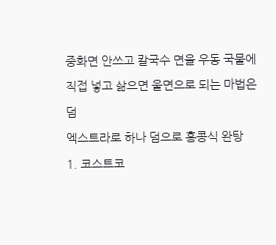중화면 안쓰고 칼국수 면을 우동 국물에 직접 넣고 삶으면 울면으로 되는 마법은 덤
엑스트라로 하나 덤으로 홍콩식 완탕
1. 코스트코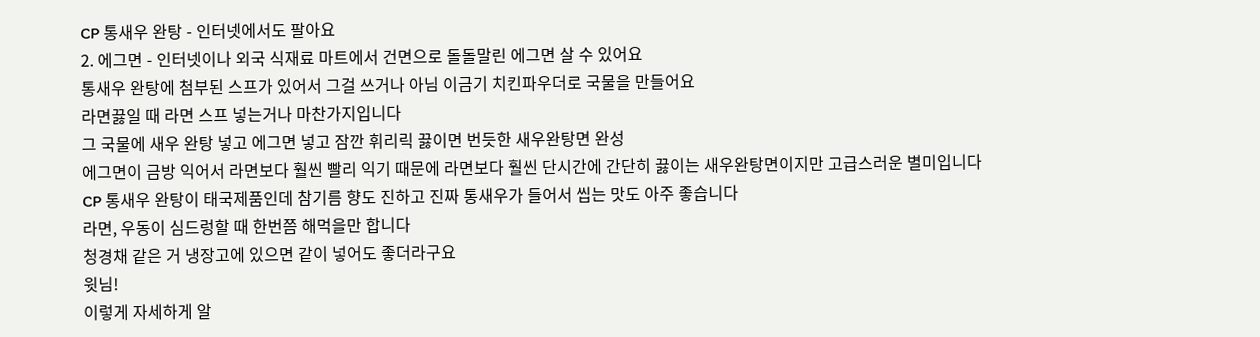CP 통새우 완탕 - 인터넷에서도 팔아요
2. 에그면 - 인터넷이나 외국 식재료 마트에서 건면으로 돌돌말린 에그면 살 수 있어요
통새우 완탕에 첨부된 스프가 있어서 그걸 쓰거나 아님 이금기 치킨파우더로 국물을 만들어요
라면끓일 때 라면 스프 넣는거나 마찬가지입니다
그 국물에 새우 완탕 넣고 에그면 넣고 잠깐 휘리릭 끓이면 번듯한 새우완탕면 완성
에그면이 금방 익어서 라면보다 훨씬 빨리 익기 때문에 라면보다 훨씬 단시간에 간단히 끓이는 새우완탕면이지만 고급스러운 별미입니다
CP 통새우 완탕이 태국제품인데 참기름 향도 진하고 진짜 통새우가 들어서 씹는 맛도 아주 좋습니다
라면, 우동이 심드렁할 때 한번쯤 해먹을만 합니다
청경채 같은 거 냉장고에 있으면 같이 넣어도 좋더라구요
윗님!
이렇게 자세하게 알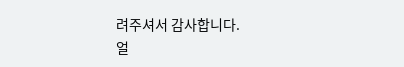려주셔서 감사합니다.
얼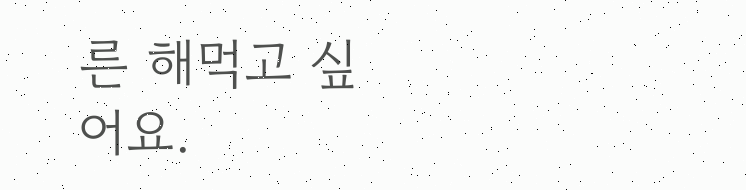른 해먹고 싶어요.